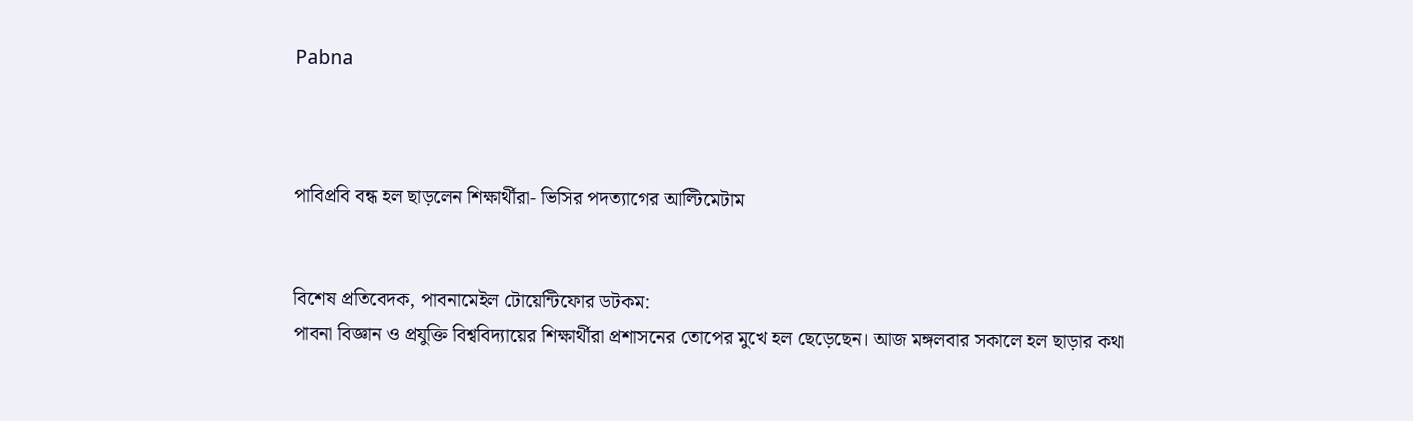Pabna



পাবিপ্রবি বন্ধ হল ছাড়লেন শিক্ষার্থীরা- ভিসির পদত্যাগের আল্টিমেটাম


বিশেষ প্রতিবেদক, পাবনামেইল টোয়েন্টিফোর ডটকম:
পাবনা বিজ্ঞান ও প্রযুক্তি বিশ্ববিদ্যায়ের শিক্ষার্থীরা প্রশাসনের তোপের মুখে হল ছেড়েছেন। আজ মঙ্গলবার সকালে হল ছাড়ার কথা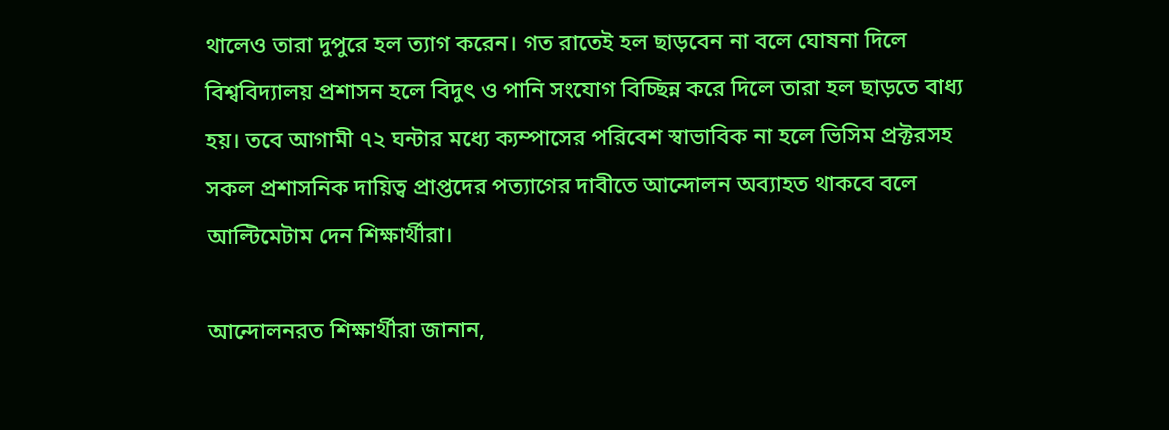থালেও তারা দুপুরে হল ত্যাগ করেন। গত রাতেই হল ছাড়বেন না বলে ঘোষনা দিলে বিশ্ববিদ্যালয় প্রশাসন হলে বিদুৎ ও পানি সংযোগ বিচ্ছিন্ন করে দিলে তারা হল ছাড়তে বাধ্য হয়। তবে আগামী ৭২ ঘন্টার মধ্যে ক্যম্পাসের পরিবেশ স্বাভাবিক না হলে ভিসিম প্রক্টরসহ সকল প্রশাসনিক দায়িত্ব প্রাপ্তদের পত্যাগের দাবীতে আন্দোলন অব্যাহত থাকবে বলে আল্টিমেটাম দেন শিক্ষার্থীরা।

আন্দোলনরত শিক্ষার্থীরা জানান,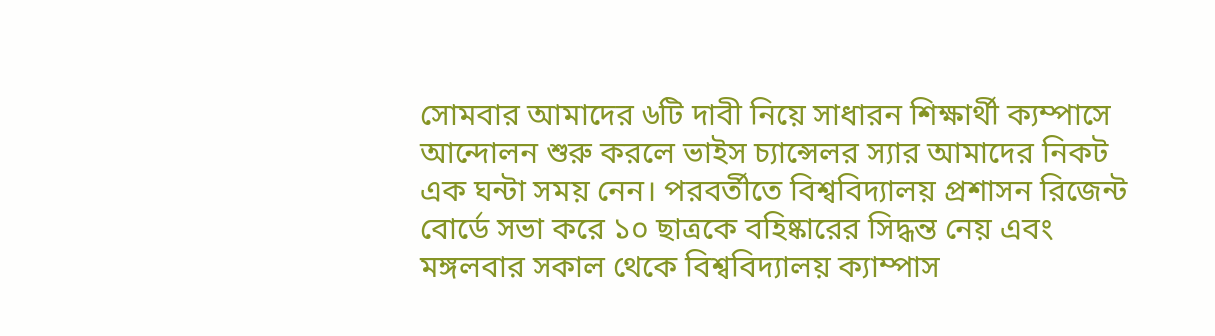সোমবার আমাদের ৬টি দাবী নিয়ে সাধারন শিক্ষার্থী ক্যম্পাসে আন্দোলন শুরু করলে ভাইস চ্যান্সেলর স্যার আমাদের নিকট এক ঘন্টা সময় নেন। পরবর্তীতে বিশ্ববিদ্যালয় প্রশাসন রিজেন্ট বোর্ডে সভা করে ১০ ছাত্রকে বহিষ্কারের সিদ্ধন্ত নেয় এবং মঙ্গলবার সকাল থেকে বিশ্ববিদ্যালয় ক্যাম্পাস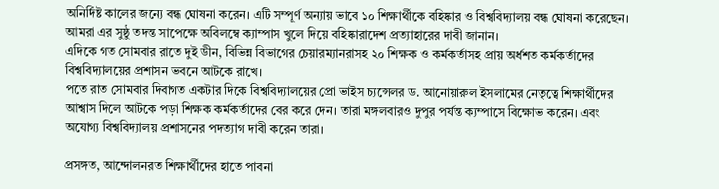অনির্দিষ্ট কালের জন্যে বন্ধ ঘোষনা করেন। এটি সম্পূর্ণ অন্যায় ভাবে ১০ শিক্ষার্থীকে বহিষ্কার ও বিশ্ববিদ্যালয় বন্ধ ঘোষনা করেছেন। আমরা এর সুষ্ঠু তদন্ত সাপেক্ষে অবিলম্বে ক্যাম্পাস খুলে দিয়ে বহিষ্কারাদেশ প্রত্যাহারের দাবী জানান।
এদিকে গত সোমবার রাতে দুই ডীন, বিভিন্ন বিভাগের চেয়ারম্যানরাসহ ২০ শিক্ষক ও কর্মকর্তাসহ প্রায় অর্ধশত কর্মকর্তাদের বিশ্ববিদ্যালয়ের প্রশাসন ভবনে আটকে রাখে।
পতে রাত সোমবার দিবাগত একটার দিকে বিশ্ববিদ্যালয়ের প্রো ভাইস চ্যন্সেলর ড. আনোয়ারুল ইসলামের নেতৃত্বে শিক্ষার্থীদের আশ্বাস দিলে আটকে পড়া শিক্ষক কর্মকর্তাদের বের করে দেন। তারা মঙ্গলবারও দুপুর পর্যন্ত ক্যম্পাসে বিক্ষোভ করেন। এবং অযোগ্য বিশ্ববিদ্যালয় প্রশাসনের পদত্যাগ দাবী করেন তারা।

প্রসঙ্গত, আন্দোলনরত শিক্ষার্থীদের হাতে পাবনা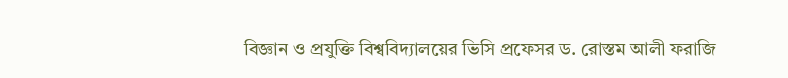বিজ্ঞান ও প্রযুক্তি বিশ্ববিদ্যালয়ের ভিসি প্রফেসর ড. রোস্তম আলী ফরাজি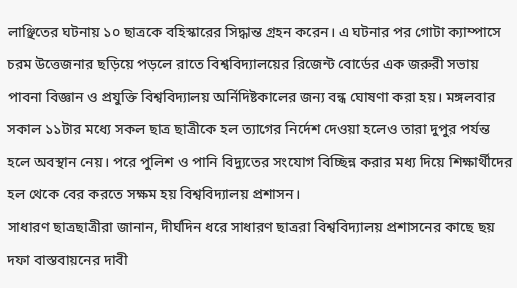লাঞ্ছিতের ঘটনায় ১০ ছাত্রকে বহিস্কারের সিদ্ধান্ত গ্রহন করেন। এ ঘটনার পর গোটা ক্যাম্পাসে চরম উত্তেজনার ছড়িয়ে পড়লে রাতে বিশ্ববিদ্যালয়ের রিজেন্ট বোর্ডের এক জরুরী সভায় পাবনা বিজ্ঞান ও প্রযুক্তি বিশ্ববিদ্যালয় অর্নিদিষ্টকালের জন্য বন্ধ ঘোষণা করা হয়। মঙ্গলবার সকাল ১১টার মধ্যে সকল ছাত্র ছাত্রীকে হল ত্যাগের নির্দেশ দেওয়া হলেও তারা দুপুর পর্যন্ত হলে অবস্থান নেয়। পরে পুলিশ ও পানি বিদ্যুতের সংযোগ বিচ্ছিন্ন করার মধ্য দিয়ে শিক্ষার্থীদের হল থেকে বের করতে সক্ষম হয় বিশ্ববিদ্যালয় প্রশাসন।
সাধারণ ছাত্রছাত্রীরা জানান, দীর্ঘদিন ধরে সাধারণ ছাত্ররা বিশ্ববিদ্যালয় প্রশাসনের কাছে ছয় দফা বাস্তবায়নের দাবী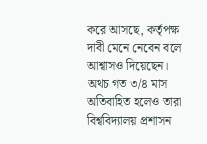করে আসছে, কর্তৃপক্ষ দাবী মেনে নেবেন বলে আশ্বাসও দিয়েছেন। অথচ গত ৩/৪ মাস অতিবাহিত হলেও তারা বিশ্ববিদ্যালয় প্রশাসন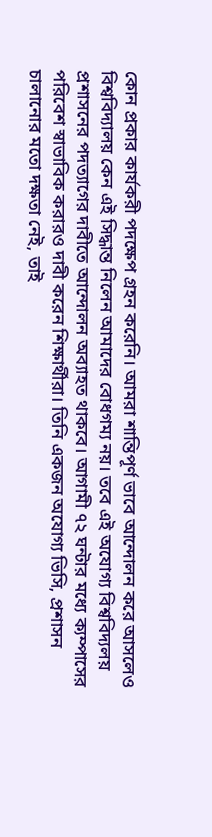কোন প্রকার কার্যকরী পদক্ষেপ গ্রহন করেনি। আমরা শান্তিপূর্ণ ভাবে আন্দোলন করে আসলেও বিশ্ববিদ্যালয় কেন এই সিদ্ধান্ত নিলেন আমাদের বোধগম্য নয়। তবে এই অযোগ্য বিশ্ববিদ্যলয় প্রশাসনের পদত্যাগের দাবীতে আন্দোলন অব্যাহত থাকবে। আগামী ৭২ ঘন্টার মধ্যে ক্যম্পাসের পরিবেশ স্বাভাবিক করারও দাবী করেন শিক্ষার্থীরা। তিনি একজন অযোগ্য ভিসি, প্রশাসন চালানোর মতো দক্ষতা নেই, তাই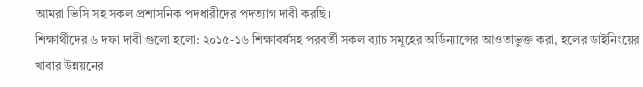আমরা ভিসি সহ সকল প্রশাসনিক পদধারীদের পদত্যাগ দাবী করছি।
শিক্ষার্থীদের ৬ দফা দাবী গুলো হলো: ২০১৫-১৬ শিক্ষাবর্ষসহ পরবর্তী সকল ব্যাচ সমূহের অর্ডিন্যান্সের আওতাভুক্ত করা, হলের ডাইনিংয়ের খাবার উন্নয়নের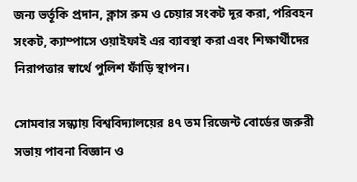জন্য ভর্তূকি প্রদান, ক্লাস রুম ও চেয়ার সংকট দূর করা, পরিবহন সংকট, ক্যাম্পাসে ওয়াইফাই এর ব্যাবস্থা করা এবং শিক্ষার্থীদের নিরাপত্তার স্বার্থে পুলিশ ফাঁড়ি স্থাপন।

সোমবার সন্ধ্যায় বিশ্ববিদ্যালয়ের ৪৭ তম রিজেন্ট বোর্ডের জরুরী সভায় পাবনা বিজ্ঞান ও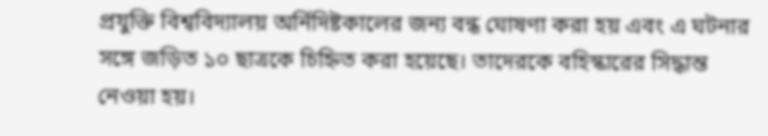প্রযুক্তি বিশ্ববিদ্যালয় অর্নিদিষ্টকালের জন্য বন্ধ ঘোষণা করা হয় এবং এ ঘটনার সঙ্গে জড়িত ১০ ছাত্রকে চিহ্নিত করা হয়েছে। তাদেরকে বহিস্কারের সিদ্ধান্ত নেওয়া হয়।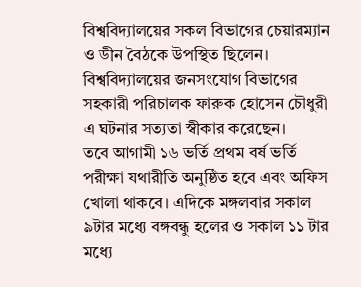বিশ্ববিদ্যালয়ের সকল বিভাগের চেয়ারম্যান ও ডীন বৈঠকে উপস্থিত ছিলেন। বিশ্ববিদ্যালয়ের জনসংযোগ বিভাগের সহকারী পরিচালক ফারুক হোসেন চৌধুরী এ ঘটনার সত্যতা স্বীকার করেছেন।
তবে আগামী ১৬ ভর্তি প্রথম বর্ষ ভর্তি পরীক্ষা যথারীতি অনুষ্ঠিত হবে এবং অফিস খোলা থাকবে। এদিকে মঙ্গলবার সকাল ৯টার মধ্যে বঙ্গবন্ধু হলের ও সকাল ১১ টার মধ্যে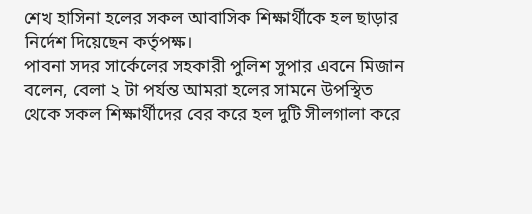শেখ হাসিনা হলের সকল আবাসিক শিক্ষার্থীকে হল ছাড়ার নির্দেশ দিয়েছেন কর্তৃপক্ষ।
পাবনা সদর সার্কেলের সহকারী পুলিশ সুপার এবনে মিজান বলেন, বেলা ২ টা পর্যন্ত আমরা হলের সামনে উপস্থিত থেকে সকল শিক্ষার্থীদের বের করে হল দুটি সীলগালা করে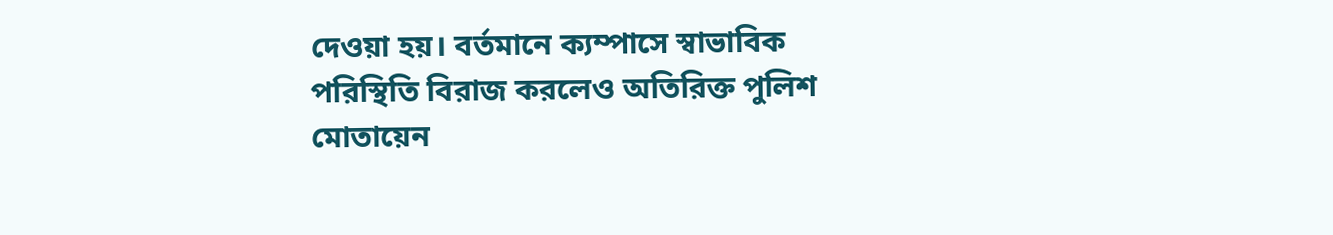দেওয়া হয়। বর্তমানে ক্যম্পাসে স্বাভাবিক পরিস্থিতি বিরাজ করলেও অতিরিক্ত পুলিশ মোতায়েন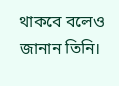থাকবে বলেও জানান তিনি।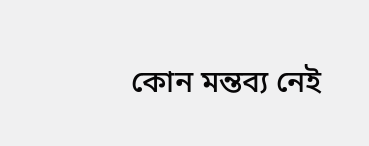কোন মন্তব্য নেই